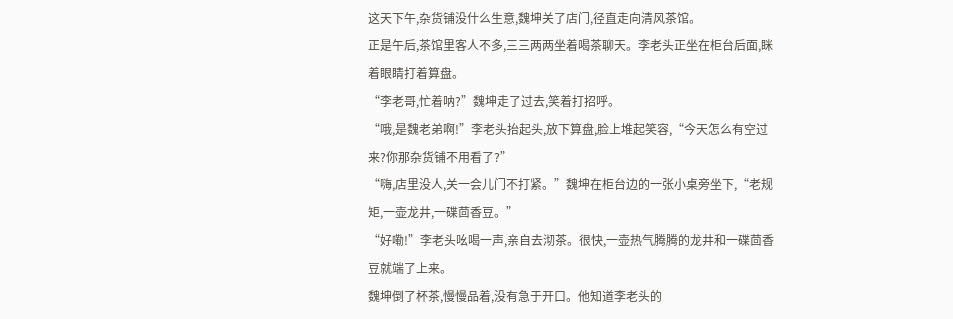这天下午,杂货铺没什么生意,魏坤关了店门,径直走向清风茶馆。
正是午后,茶馆里客人不多,三三两两坐着喝茶聊天。李老头正坐在柜台后面,眯着眼睛打着算盘。
“李老哥,忙着呐?”魏坤走了过去,笑着打招呼。
“哦,是魏老弟啊!”李老头抬起头,放下算盘,脸上堆起笑容,“今天怎么有空过来?你那杂货铺不用看了?”
“嗨,店里没人,关一会儿门不打紧。”魏坤在柜台边的一张小桌旁坐下,“老规矩,一壶龙井,一碟茴香豆。”
“好嘞!”李老头吆喝一声,亲自去沏茶。很快,一壶热气腾腾的龙井和一碟茴香豆就端了上来。
魏坤倒了杯茶,慢慢品着,没有急于开口。他知道李老头的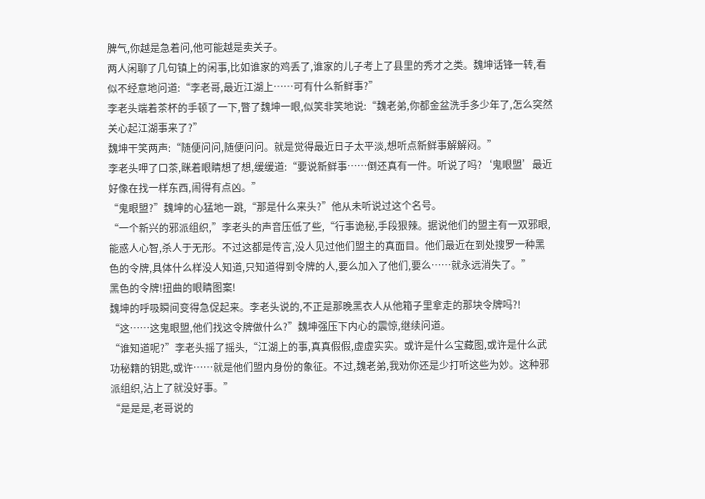脾气,你越是急着问,他可能越是卖关子。
两人闲聊了几句镇上的闲事,比如谁家的鸡丢了,谁家的儿子考上了县里的秀才之类。魏坤话锋一转,看似不经意地问道:“李老哥,最近江湖上……可有什么新鲜事?”
李老头端着茶杯的手顿了一下,瞥了魏坤一眼,似笑非笑地说:“魏老弟,你都金盆洗手多少年了,怎么突然关心起江湖事来了?”
魏坤干笑两声:“随便问问,随便问问。就是觉得最近日子太平淡,想听点新鲜事解解闷。”
李老头呷了口茶,眯着眼睛想了想,缓缓道:“要说新鲜事……倒还真有一件。听说了吗?‘鬼眼盟’最近好像在找一样东西,闹得有点凶。”
“鬼眼盟?”魏坤的心猛地一跳,“那是什么来头?”他从未听说过这个名号。
“一个新兴的邪派组织,”李老头的声音压低了些,“行事诡秘,手段狠辣。据说他们的盟主有一双邪眼,能惑人心智,杀人于无形。不过这都是传言,没人见过他们盟主的真面目。他们最近在到处搜罗一种黑色的令牌,具体什么样没人知道,只知道得到令牌的人,要么加入了他们,要么……就永远消失了。”
黑色的令牌!扭曲的眼睛图案!
魏坤的呼吸瞬间变得急促起来。李老头说的,不正是那晚黑衣人从他箱子里拿走的那块令牌吗?!
“这……这鬼眼盟,他们找这令牌做什么?”魏坤强压下内心的震惊,继续问道。
“谁知道呢?”李老头摇了摇头,“江湖上的事,真真假假,虚虚实实。或许是什么宝藏图,或许是什么武功秘籍的钥匙,或许……就是他们盟内身份的象征。不过,魏老弟,我劝你还是少打听这些为妙。这种邪派组织,沾上了就没好事。”
“是是是,老哥说的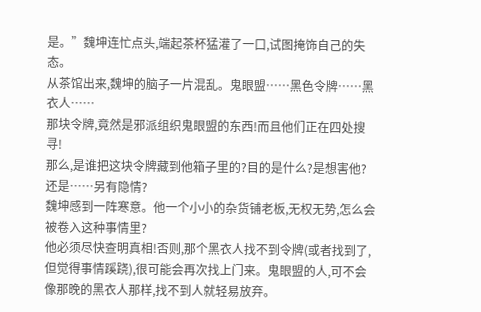是。”魏坤连忙点头,端起茶杯猛灌了一口,试图掩饰自己的失态。
从茶馆出来,魏坤的脑子一片混乱。鬼眼盟……黑色令牌……黑衣人……
那块令牌,竟然是邪派组织鬼眼盟的东西!而且他们正在四处搜寻!
那么,是谁把这块令牌藏到他箱子里的?目的是什么?是想害他?还是……另有隐情?
魏坤感到一阵寒意。他一个小小的杂货铺老板,无权无势,怎么会被卷入这种事情里?
他必须尽快查明真相!否则,那个黑衣人找不到令牌(或者找到了,但觉得事情蹊跷),很可能会再次找上门来。鬼眼盟的人,可不会像那晚的黑衣人那样,找不到人就轻易放弃。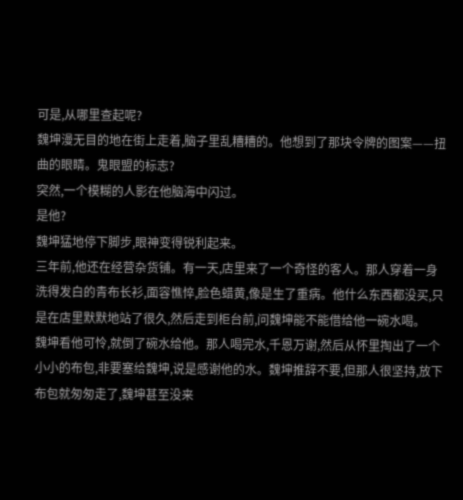可是,从哪里查起呢?
魏坤漫无目的地在街上走着,脑子里乱糟糟的。他想到了那块令牌的图案——扭曲的眼睛。鬼眼盟的标志?
突然,一个模糊的人影在他脑海中闪过。
是他?
魏坤猛地停下脚步,眼神变得锐利起来。
三年前,他还在经营杂货铺。有一天,店里来了一个奇怪的客人。那人穿着一身洗得发白的青布长衫,面容憔悴,脸色蜡黄,像是生了重病。他什么东西都没买,只是在店里默默地站了很久,然后走到柜台前,问魏坤能不能借给他一碗水喝。
魏坤看他可怜,就倒了碗水给他。那人喝完水,千恩万谢,然后从怀里掏出了一个小小的布包,非要塞给魏坤,说是感谢他的水。魏坤推辞不要,但那人很坚持,放下布包就匆匆走了,魏坤甚至没来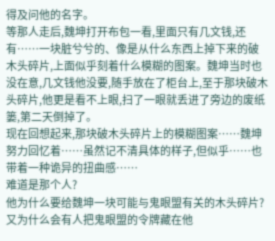得及问他的名字。
等那人走后,魏坤打开布包一看,里面只有几文钱,还有……一块脏兮兮的、像是从什么东西上掉下来的破木头碎片,上面似乎刻着什么模糊的图案。魏坤当时也没在意,几文钱他没要,随手放在了柜台上,至于那块破木头碎片,他更是看不上眼,扫了一眼就丢进了旁边的废纸篓,第二天倒掉了。
现在回想起来,那块破木头碎片上的模糊图案……魏坤努力回忆着……虽然记不清具体的样子,但似乎……也带着一种诡异的扭曲感……
难道是那个人?
他为什么要给魏坤一块可能与鬼眼盟有关的木头碎片?又为什么会有人把鬼眼盟的令牌藏在他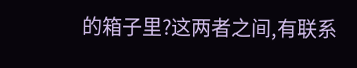的箱子里?这两者之间,有联系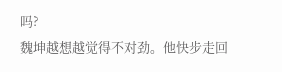吗?
魏坤越想越觉得不对劲。他快步走回